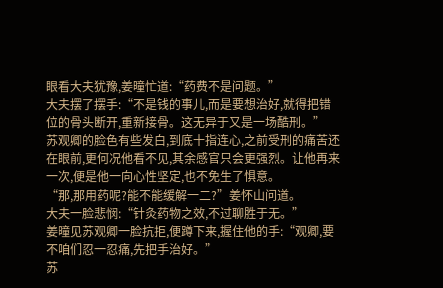眼看大夫犹豫,姜曈忙道:“药费不是问题。”
大夫摆了摆手:“不是钱的事儿,而是要想治好,就得把错位的骨头断开,重新接骨。这无异于又是一场酷刑。”
苏观卿的脸色有些发白,到底十指连心,之前受刑的痛苦还在眼前,更何况他看不见,其余感官只会更强烈。让他再来一次,便是他一向心性坚定,也不免生了惧意。
“那,那用药呢?能不能缓解一二?”姜怀山问道。
大夫一脸悲悯:“针灸药物之效,不过聊胜于无。”
姜曈见苏观卿一脸抗拒,便蹲下来,握住他的手:“观卿,要不咱们忍一忍痛,先把手治好。”
苏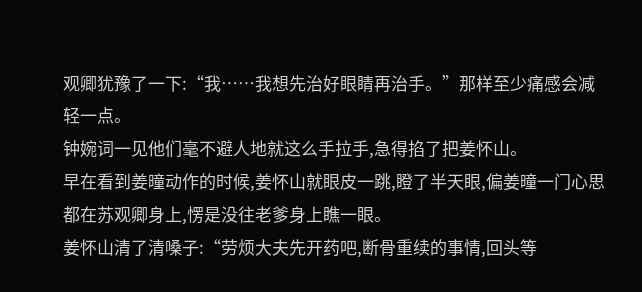观卿犹豫了一下:“我……我想先治好眼睛再治手。”那样至少痛感会减轻一点。
钟婉词一见他们毫不避人地就这么手拉手,急得掐了把姜怀山。
早在看到姜曈动作的时候,姜怀山就眼皮一跳,瞪了半天眼,偏姜曈一门心思都在苏观卿身上,愣是没往老爹身上瞧一眼。
姜怀山清了清嗓子:“劳烦大夫先开药吧,断骨重续的事情,回头等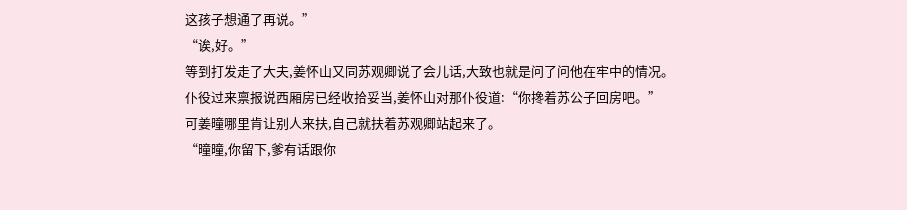这孩子想通了再说。”
“诶,好。”
等到打发走了大夫,姜怀山又同苏观卿说了会儿话,大致也就是问了问他在牢中的情况。
仆役过来禀报说西厢房已经收拾妥当,姜怀山对那仆役道:“你搀着苏公子回房吧。”
可姜曈哪里肯让别人来扶,自己就扶着苏观卿站起来了。
“曈曈,你留下,爹有话跟你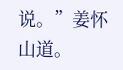说。”姜怀山道。